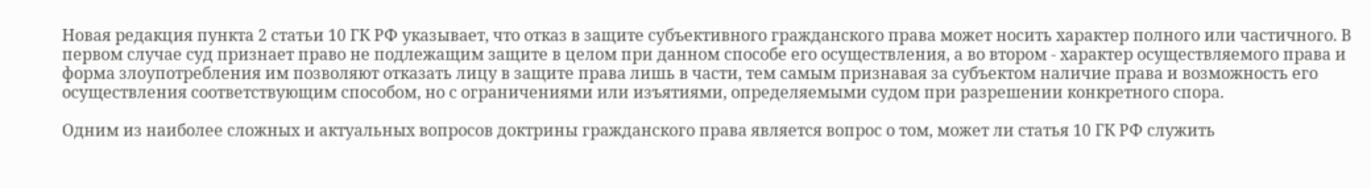Новая редакция пункта 2 статьи 10 ГК РФ указывает, что отказ в защите субъективного гражданского права может носить характер полного или частичного. В первом случае суд признает право не подлежащим защите в целом при данном способе его осуществления, а во втором - характер осуществляемого права и форма злоупотребления им позволяют отказать лицу в защите права лишь в части, тем самым признавая за субъектом наличие права и возможность его осуществления соответствующим способом, но с ограничениями или изъятиями, определяемыми судом при разрешении конкретного спора.

Одним из наиболее сложных и актуальных вопросов доктрины гражданского права является вопрос о том, может ли статья 10 ГК РФ служить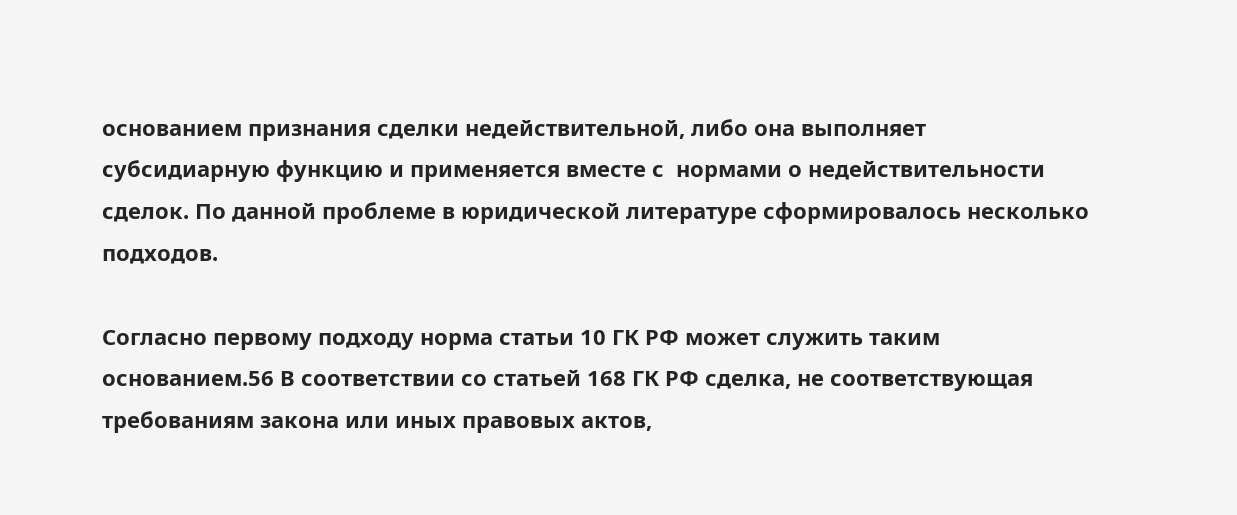основанием признания сделки недействительной, либо она выполняет субсидиарную функцию и применяется вместе с  нормами о недействительности сделок. По данной проблеме в юридической литературе сформировалось несколько  подходов.

Согласно первому подходу норма статьи 10 ГК РФ может служить таким основанием.56 В соответствии со статьей 168 ГК РФ сделка, не соответствующая требованиям закона или иных правовых актов,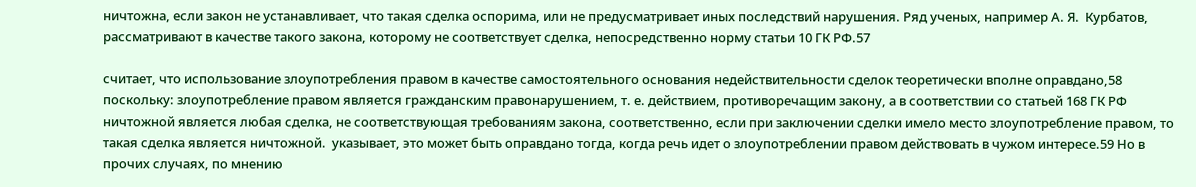ничтожна, если закон не устанавливает, что такая сделка оспорима, или не предусматривает иных последствий нарушения. Ряд ученых, например А. Я.  Курбатов, рассматривают в качестве такого закона, которому не соответствует сделка, непосредственно норму статьи 10 ГК РФ.57

считает, что использование злоупотребления правом в качестве самостоятельного основания недействительности сделок теоретически вполне оправдано,58 поскольку: злоупотребление правом является гражданским правонарушением, т. е. действием, противоречащим закону, а в соответствии со статьей 168 ГК РФ ничтожной является любая сделка, не соответствующая требованиям закона, соответственно, если при заключении сделки имело место злоупотребление правом, то такая сделка является ничтожной.  указывает, это может быть оправдано тогда, когда речь идет о злоупотреблении правом действовать в чужом интересе.59 Но в прочих случаях, по мнению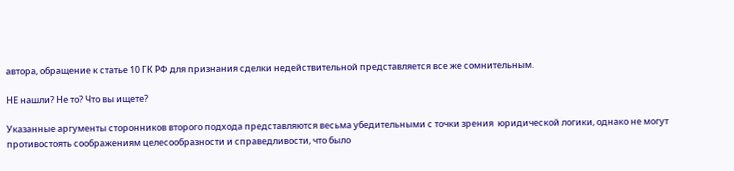автора, обращение к статье 10 ГК РФ для признания сделки недействительной представляется все же сомнительным.

НЕ нашли? Не то? Что вы ищете?

Указанные аргументы сторонников второго подхода представляются весьма убедительными с точки зрения  юридической логики, однако не могут противостоять соображениям целесообразности и справедливости, что было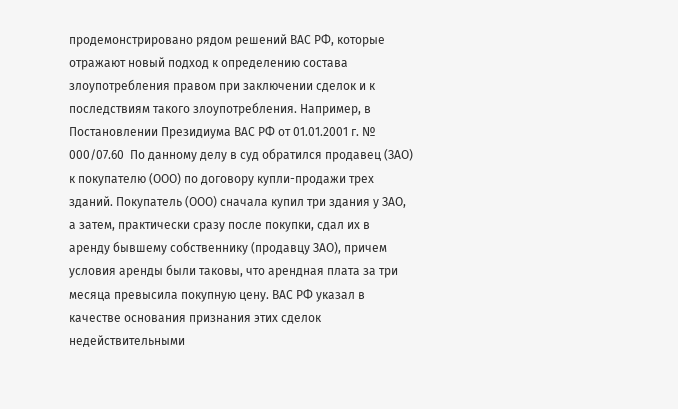продемонстрировано рядом решений ВАС РФ, которые отражают новый подход к определению состава злоупотребления правом при заключении сделок и к последствиям такого злоупотребления. Например, в Постановлении Президиума ВАС РФ от 01.01.2001 г. № 000/07.60  По данному делу в суд обратился продавец (ЗАО) к покупателю (ООО) по договору купли-продажи трех зданий. Покупатель (ООО) сначала купил три здания у ЗАО, а затем, практически сразу после покупки, сдал их в аренду бывшему собственнику (продавцу ЗАО), причем условия аренды были таковы, что арендная плата за три месяца превысила покупную цену. ВАС РФ указал в качестве основания признания этих сделок недействительными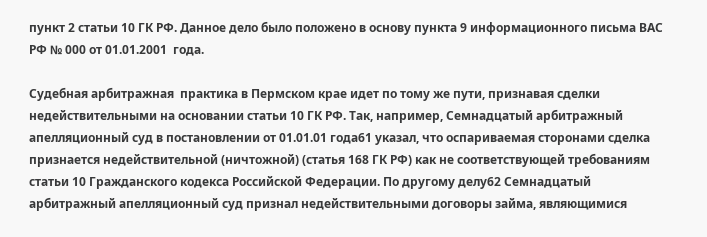пункт 2 статьи 10 ГК РФ. Данное дело было положено в основу пункта 9 информационного письма ВАС РФ № 000 от 01.01.2001  года.

Судебная арбитражная  практика в Пермском крае идет по тому же пути, признавая сделки недействительными на основании статьи 10 ГК РФ. Так, например, Семнадцатый арбитражный апелляционный суд в постановлении от 01.01.01 года61 указал, что оспариваемая сторонами сделка признается недействительной (ничтожной) (статья 168 ГК РФ) как не соответствующей требованиям статьи 10 Гражданского кодекса Российской Федерации. По другому делу62 Семнадцатый арбитражный апелляционный суд признал недействительными договоры займа, являющимися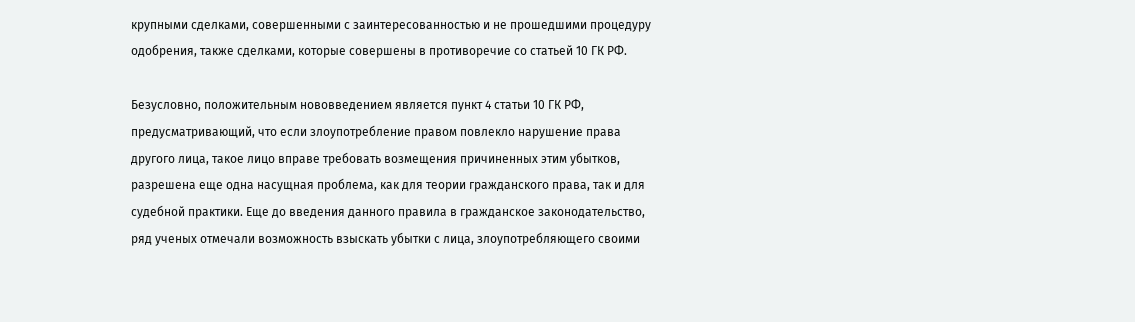крупными сделками, совершенными с заинтересованностью и не прошедшими процедуру одобрения, также сделками, которые совершены в противоречие со статьей 10 ГК РФ.

Безусловно, положительным нововведением является пункт 4 статьи 10 ГК РФ, предусматривающий, что если злоупотребление правом повлекло нарушение права другого лица, такое лицо вправе требовать возмещения причиненных этим убытков, разрешена еще одна насущная проблема, как для теории гражданского права, так и для судебной практики. Еще до введения данного правила в гражданское законодательство, ряд ученых отмечали возможность взыскать убытки с лица, злоупотребляющего своими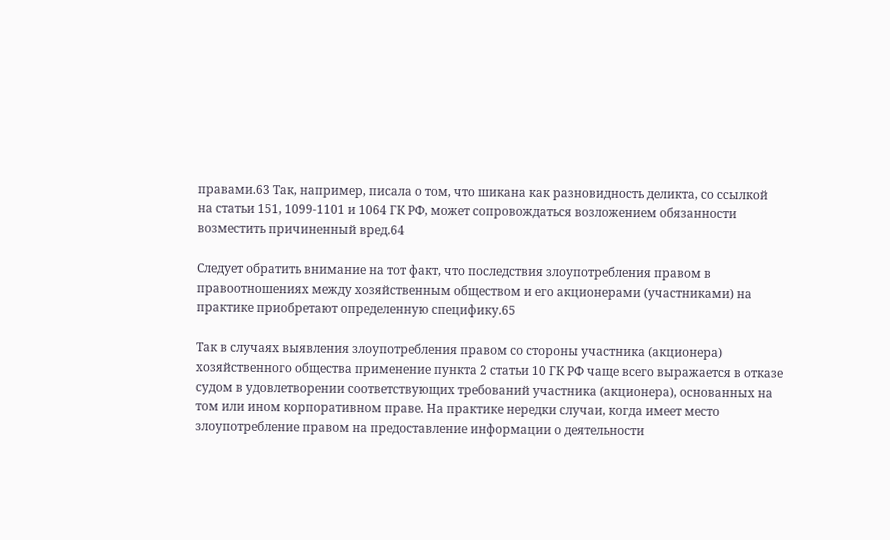правами.63 Так, например, писала о том, что шикана как разновидность деликта, со ссылкой на статьи 151, 1099-1101 и 1064 ГК РФ, может сопровождаться возложением обязанности возместить причиненный вред.64

Следует обратить внимание на тот факт, что последствия злоупотребления правом в правоотношениях между хозяйственным обществом и его акционерами (участниками) на практике приобретают определенную специфику.65

Так в случаях выявления злоупотребления правом со стороны участника (акционера) хозяйственного общества применение пункта 2 статьи 10 ГК РФ чаще всего выражается в отказе судом в удовлетворении соответствующих требований участника (акционера), основанных на том или ином корпоративном праве. На практике нередки случаи, когда имеет место злоупотребление правом на предоставление информации о деятельности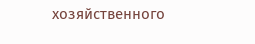хозяйственного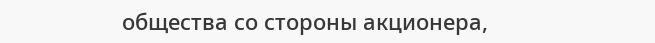общества со стороны акционера,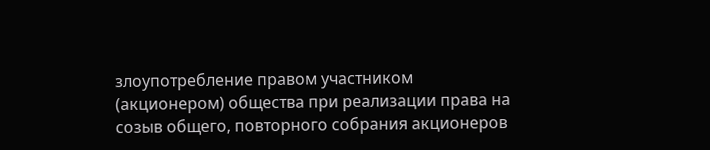злоупотребление правом участником (акционером) общества при реализации права на созыв общего, повторного собрания акционеров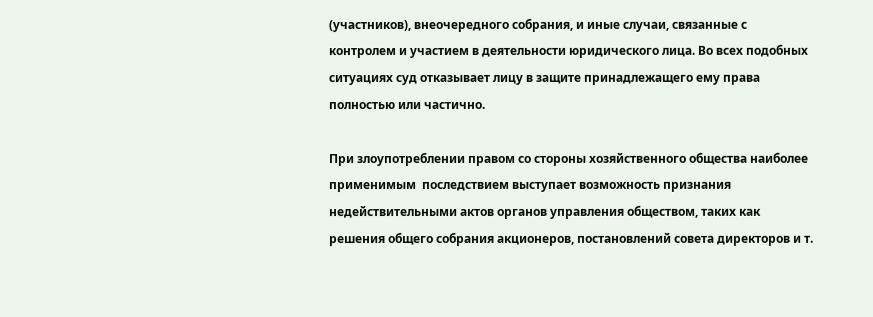(участников), внеочередного собрания, и иные случаи, связанные с контролем и участием в деятельности юридического лица. Во всех подобных ситуациях суд отказывает лицу в защите принадлежащего ему права полностью или частично.

При злоупотреблении правом со стороны хозяйственного общества наиболее применимым  последствием выступает возможность признания недействительными актов органов управления обществом, таких как решения общего собрания акционеров, постановлений совета директоров и т.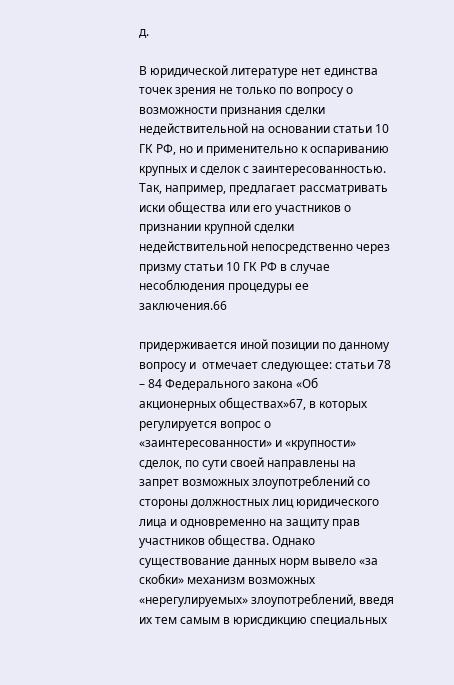д.

В юридической литературе нет единства точек зрения не только по вопросу о возможности признания сделки недействительной на основании статьи 10 ГК РФ, но и применительно к оспариванию крупных и сделок с заинтересованностью. Так, например, предлагает рассматривать иски общества или его участников о признании крупной сделки недействительной непосредственно через призму статьи 10 ГК РФ в случае несоблюдения процедуры ее заключения.66

придерживается иной позиции по данному вопросу и  отмечает следующее: статьи 78 – 84 Федерального закона «Об акционерных обществах»67, в которых регулируется вопрос о «заинтересованности» и «крупности» сделок, по сути своей направлены на запрет возможных злоупотреблений со стороны должностных лиц юридического лица и одновременно на защиту прав участников общества. Однако существование данных норм вывело «за скобки» механизм возможных «нерегулируемых» злоупотреблений, введя их тем самым в юрисдикцию специальных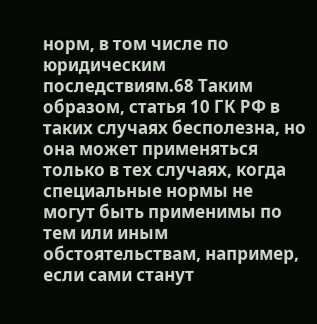норм, в том числе по юридическим последствиям.68 Таким образом, статья 10 ГК РФ в таких случаях бесполезна, но она может применяться только в тех случаях, когда специальные нормы не могут быть применимы по тем или иным обстоятельствам, например, если сами станут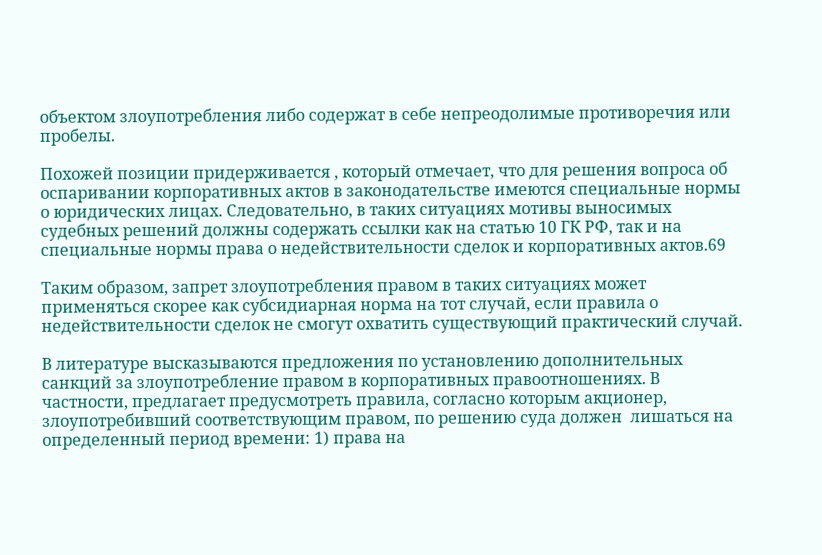объектом злоупотребления либо содержат в себе непреодолимые противоречия или пробелы.

Похожей позиции придерживается , который отмечает, что для решения вопроса об оспаривании корпоративных актов в законодательстве имеются специальные нормы о юридических лицах. Следовательно, в таких ситуациях мотивы выносимых судебных решений должны содержать ссылки как на статью 10 ГК РФ, так и на специальные нормы права о недействительности сделок и корпоративных актов.69

Таким образом, запрет злоупотребления правом в таких ситуациях может применяться скорее как субсидиарная норма на тот случай, если правила о недействительности сделок не смогут охватить существующий практический случай.

В литературе высказываются предложения по установлению дополнительных санкций за злоупотребление правом в корпоративных правоотношениях. В частности, предлагает предусмотреть правила, согласно которым акционер, злоупотребивший соответствующим правом, по решению суда должен  лишаться на определенный период времени: 1) права на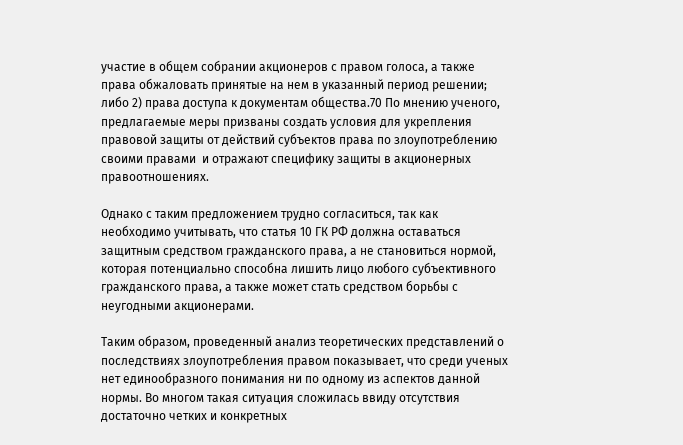участие в общем собрании акционеров с правом голоса, а также права обжаловать принятые на нем в указанный период решении; либо 2) права доступа к документам общества.70 По мнению ученого, предлагаемые меры призваны создать условия для укрепления правовой защиты от действий субъектов права по злоупотреблению своими правами  и отражают специфику защиты в акционерных правоотношениях.

Однако с таким предложением трудно согласиться, так как необходимо учитывать, что статья 10 ГК РФ должна оставаться защитным средством гражданского права, а не становиться нормой, которая потенциально способна лишить лицо любого субъективного гражданского права, а также может стать средством борьбы с неугодными акционерами.

Таким образом, проведенный анализ теоретических представлений о последствиях злоупотребления правом показывает, что среди ученых нет единообразного понимания ни по одному из аспектов данной нормы. Во многом такая ситуация сложилась ввиду отсутствия достаточно четких и конкретных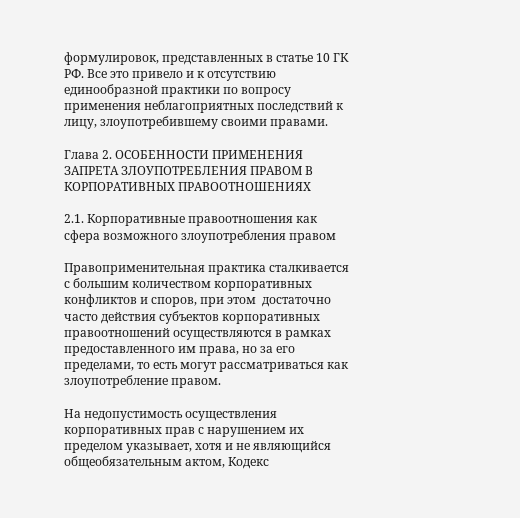формулировок, представленных в статье 10 ГК РФ. Все это привело и к отсутствию единообразной практики по вопросу применения неблагоприятных последствий к лицу, злоупотребившему своими правами.

Глава 2. ОСОБЕННОСТИ ПРИМЕНЕНИЯ ЗАПРЕТА ЗЛОУПОТРЕБЛЕНИЯ ПРАВОМ В КОРПОРАТИВНЫХ ПРАВООТНОШЕНИЯХ

2.1. Корпоративные правоотношения как сфера возможного злоупотребления правом

Правоприменительная практика сталкивается с большим количеством корпоративных конфликтов и споров, при этом  достаточно часто действия субъектов корпоративных правоотношений осуществляются в рамках предоставленного им права, но за его пределами, то есть могут рассматриваться как злоупотребление правом.

На недопустимость осуществления корпоративных прав с нарушением их пределом указывает, хотя и не являющийся общеобязательным актом, Кодекс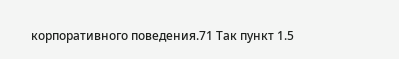корпоративного поведения.71 Так пункт 1.5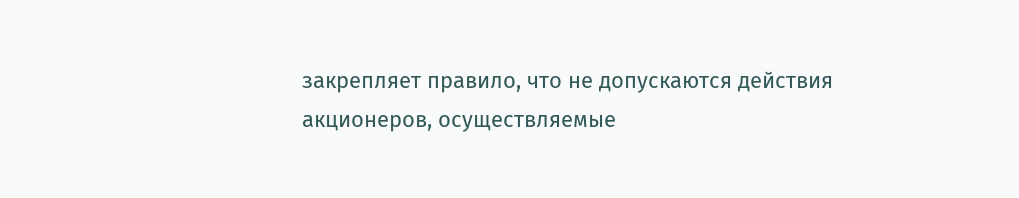закрепляет правило, что не допускаются действия акционеров, осуществляемые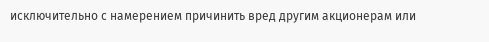исключительно с намерением причинить вред другим акционерам или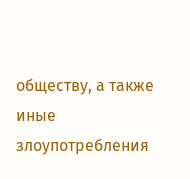обществу, а также иные злоупотребления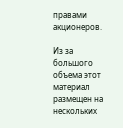правами акционеров.

Из за большого объема этот материал размещен на нескольких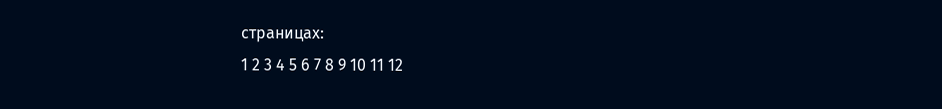страницах:
1 2 3 4 5 6 7 8 9 10 11 12